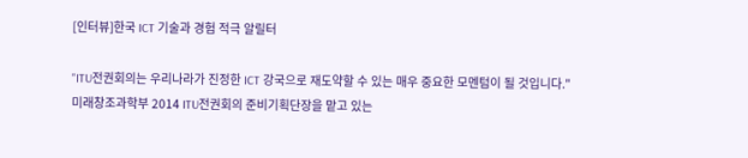[인터뷰]한국 ICT 기술과 경험 적극 알릴터

"ITU전권회의는 우리나라가 진정한 ICT 강국으로 재도약할 수 있는 매우 중요한 모멘텀이 될 것입니다."
미래창조과학부 2014 ITU전권회의 준비기획단장을 맡고 있는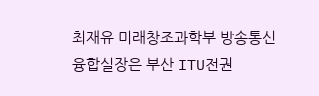최재유 미래창조과학부 방송통신융합실장은 부산 ITU전권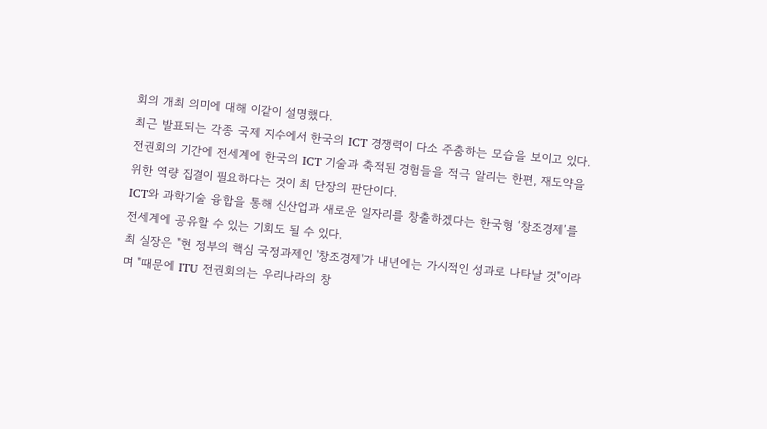회의 개최 의미에 대해 이같이 설명했다.
최근 발표되는 각종 국제 지수에서 한국의 ICT 경쟁력이 다소 주춤하는 모습을 보이고 있다. 전권회의 기간에 전세계에 한국의 ICT 기술과 축적된 경험들을 적극 알리는 한편, 재도약을 위한 역량 집결이 필요하다는 것이 최 단장의 판단이다.
ICT와 과학기술 융합을 통해 신산업과 새로운 일자리를 창출하겠다는 한국형 ‘창조경제’를 전세계에 공유할 수 있는 기회도 될 수 있다.
최 실장은 "현 정부의 핵심 국정과제인 '창조경제'가 내년에는 가시적인 성과로 나타날 것"이라며 "때문에 ITU 전권회의는 우리나라의 창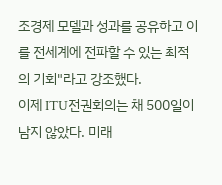조경제 모델과 성과를 공유하고 이를 전세계에 전파할 수 있는 최적의 기회"라고 강조했다.
이제 ITU전권회의는 채 500일이 남지 않았다. 미래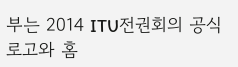부는 2014 ITU전권회의 공식로고와 홈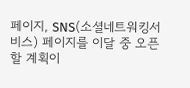페이지, SNS(소셜네트워킹서비스) 페이지를 이달 중 오픈할 계획이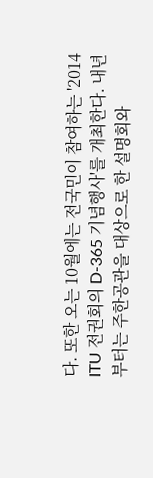다. 또한 오는 10월에는 전국민이 참여하는 '2014 ITU 전권회의 D-365 기념행사'를 개최한다. 내년부터는 주한공관을 대상으로 한 설명회와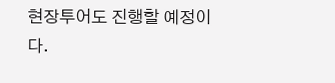현장투어도 진행할 예정이다.